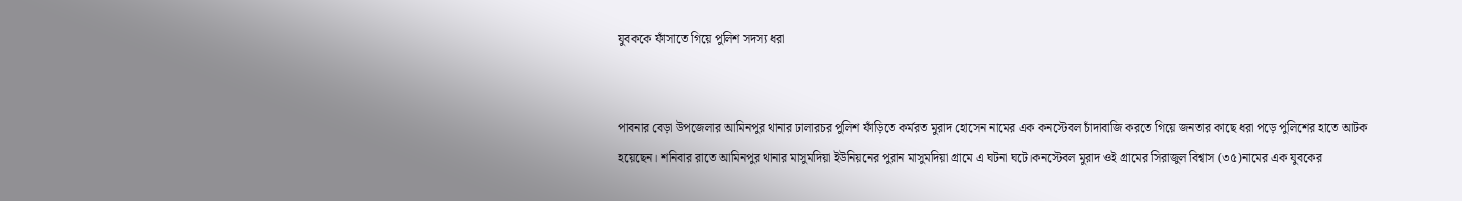যুবককে ফাঁসাতে গিয়ে পুলিশ সদস্য ধরা


পাবনার বেড়া উপজেলার আমিনপুর থানার ঢালারচর পুলিশ ফাঁড়িতে কর্মরত মুরাদ হোসেন নামের এক কনস্টেবল চাঁদাবাজি করতে গিয়ে জনতার কাছে ধরা পড়ে পুলিশের হাতে আটক হয়েছেন। শনিবার রাতে আমিনপুর থানার মাসুমদিয়া ইউনিয়নের পুরান মাসুমদিয়া গ্রামে এ ঘটনা ঘটে।কনস্টেবল মুরাদ ওই গ্রামের সিরাজুল বিশ্বাস (৩৫)নামের এক যুবকের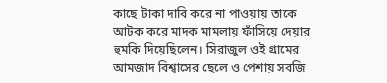কাছে টাকা দাবি করে না পাওয়ায় তাকে আটক করে মাদক মামলায় ফাঁসিয়ে দেয়ার হুমকি দিয়েছিলেন। সিরাজুল ওই গ্রামের আমজাদ বিশ্বাসের ছেলে ও পেশায় সবজি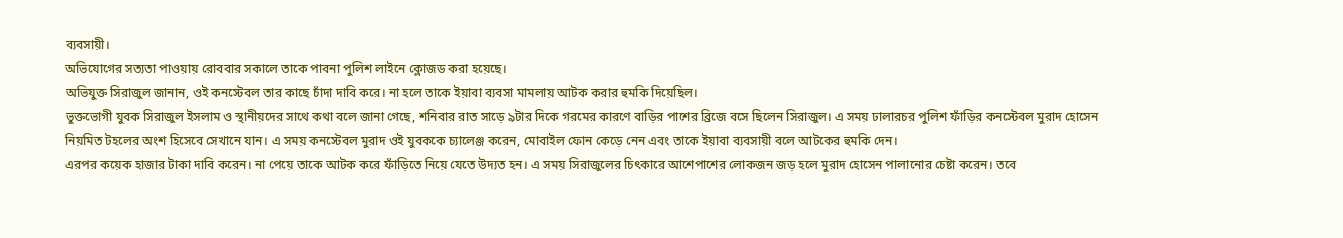ব্যবসায়ী।
অভিযোগের সত্যতা পাওয়ায় রোববার সকালে তাকে পাবনা পুলিশ লাইনে ক্লোজড করা হয়েছে।
অভিযুক্ত সিরাজুল জানান, ওই কনস্টেবল তার কাছে চাঁদা দাবি করে। না হলে তাকে ইয়াবা ব্যবসা মামলায় আটক করার হুমকি দিয়েছিল।
ভুক্তভোগী যুবক সিরাজুল ইসলাম ও স্থানীয়দের সাথে কথা বলে জানা গেছে, শনিবার রাত সাড়ে ৯টার দিকে গরমের কারণে বাড়ির পাশের ব্রিজে বসে ছিলেন সিরাজুল। এ সময় ঢালারচর পুলিশ ফাঁড়ির কনস্টেবল মুরাদ হোসেন নিয়মিত টহলের অংশ হিসেবে সেখানে যান। এ সময় কনস্টেবল মুরাদ ওই যুবককে চ্যালেঞ্জ করেন, মোবাইল ফোন কেড়ে নেন এবং তাকে ইয়াবা ব্যবসায়ী বলে আটকের হুমকি দেন।
এরপর কয়েক হাজার টাকা দাবি করেন। না পেয়ে তাকে আটক করে ফাঁড়িতে নিয়ে যেতে উদ্যত হন। এ সময় সিরাজুলের চিৎকারে আশেপাশের লোকজন জড় হলে মুরাদ হোসেন পালানোর চেষ্টা করেন। তবে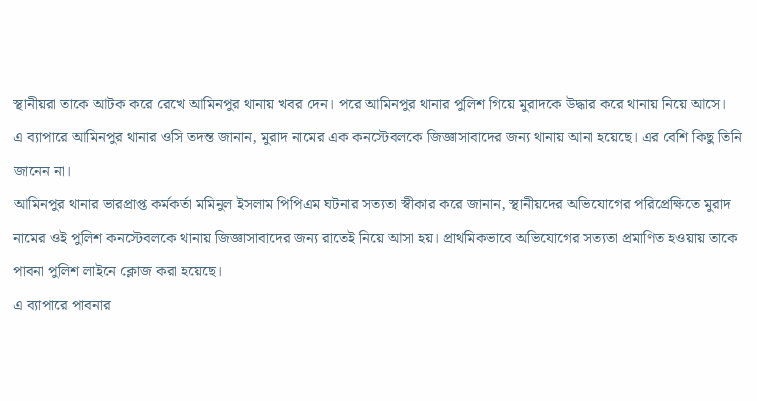স্থানীয়রা তাকে আটক করে রেখে আমিনপুর থানায় খবর দেন। পরে আমিনপুর থানার পুলিশ গিয়ে মুরাদকে উদ্ধার করে থানায় নিয়ে আসে।
এ ব্যাপারে আমিনপুর থানার ওসি তদন্ত জানান, মুরাদ নামের এক কনস্টেবলকে জিজ্ঞাসাবাদের জন্য থানায় আনা হয়েছে। এর বেশি কিছু তিনি জানেন না।
আমিনপুর থানার ভারপ্রাপ্ত কর্মকর্তা মমিনুল ইসলাম পিপিএম ঘটনার সত্যতা স্বীকার করে জানান, স্থানীয়দের অভিযোগের পরিপ্রেক্ষিতে মুরাদ নামের ওই পুলিশ কনস্টেবলকে থানায় জিজ্ঞাসাবাদের জন্য রাতেই নিয়ে আসা হয়। প্রাথমিকভাবে অভিযোগের সত্যতা প্রমাণিত হওয়ায় তাকে পাবনা পুলিশ লাইনে ক্লোজ করা হয়েছে।
এ ব্যাপারে পাবনার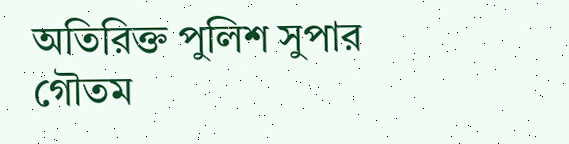অতিরিক্ত পুলিশ সুপার গৌতম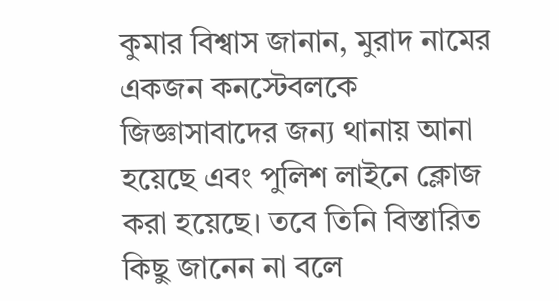কুমার বিশ্বাস জানান, মুরাদ নামের একজন কনস্টেবলকে জিজ্ঞাসাবাদের জন্য থানায় আনা হয়েছে এবং পুলিশ লাইনে ক্লোজ করা হয়েছে। তবে তিনি বিস্তারিত কিছু জানেন না বলে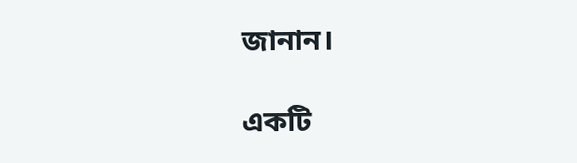জানান।

একটি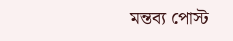মন্তব্য পোস্ট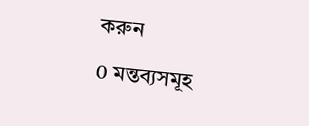করুন

0 মন্তব্যসমূহ